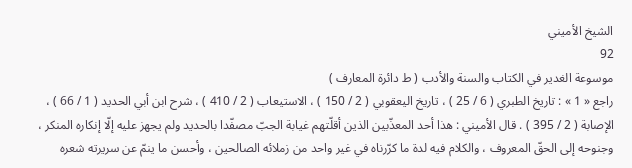الشيخ الأميني
92
موسوعة الغدير في الكتاب والسنة والأدب ( ط دائرة المعارف )
راجع « 1 » : تاريخ الطبري ( 6 / 25 ) ، تاريخ اليعقوبي ( 2 / 150 ) ، الاستيعاب ( 2 / 410 ) ، شرح ابن أبي الحديد ( 1 / 66 ) ، الإصابة ( 2 / 395 ) . قال الأميني : هذا أحد المعذّبين الذين أقلّتهم غيابة الجبّ مصفّدا بالحديد ولم يجهز عليه إلّا إنكاره المنكر ، وجنوحه إلى الحقّ المعروف ، والكلام فيه لدة ما كرّرناه في غير واحد من زملائه الصالحين ، وأحسن ما ينمّ عن سريرته شعره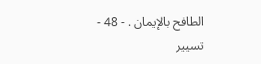الطافح بالإيمان . - 48 - تسيير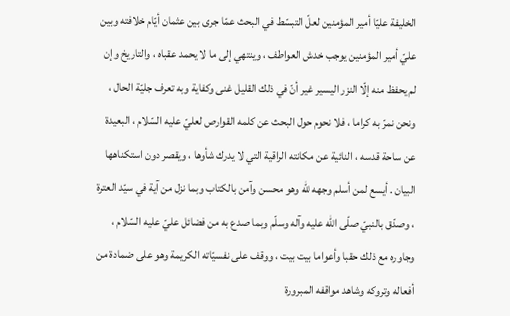الخليفة عليّا أمير المؤمنين لعلّ التبسّط في البحث عمّا جرى بين عثمان أيّام خلافته وبين عليّ أمير المؤمنين يوجب خدش العواطف ، وينتهي إلى ما لا يحمد عقباه ، والتاريخ وإن لم يحفظ منه إلّا النزر اليسير غير أنّ في ذلك القليل غنى وكفاية وبه تعرف جليّة الحال ، ونحن نمرّ به كراما ، فلا نحوم حول البحث عن كلمه القوارص لعليّ عليه السّلام ، البعيدة عن ساحة قدسه ، النائية عن مكانته الراقية التي لا يدرك شأوها ، ويقصر دون استكناهها البيان . أيسع لمن أسلم وجهه للّه وهو محسن وآمن بالكتاب وبما نزل من آية في سيّد العترة ، وصدّق بالنبيّ صلّى اللّه عليه وآله وسلّم وبما صدع به من فضائل عليّ عليه السّلام ، وجاوره مع ذلك حقبا وأعواما بيت بيت ، ووقف على نفسيّاته الكريمة وهو على ضمادة من أفعاله وتروكه وشاهد مواقفه المبرورة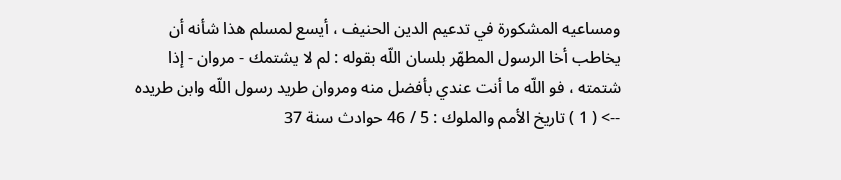ومساعيه المشكورة في تدعيم الدين الحنيف ، أيسع لمسلم هذا شأنه أن يخاطب أخا الرسول المطهّر بلسان اللّه بقوله : لم لا يشتمك - مروان - إذا شتمته ، فو اللّه ما أنت عندي بأفضل منه ومروان طريد رسول اللّه وابن طريده
--> ( 1 ) تاريخ الأمم والملوك : 5 / 46 حوادث سنة 37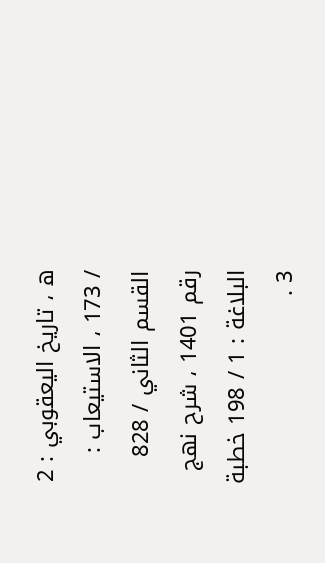ه ، تاريخ اليعقوبي : 2 / 173 ، الاستيعاب : القسم الثاني / 828 رقم 1401 ، شرح نهج البلاغة : 1 / 198 خطبة 3 .